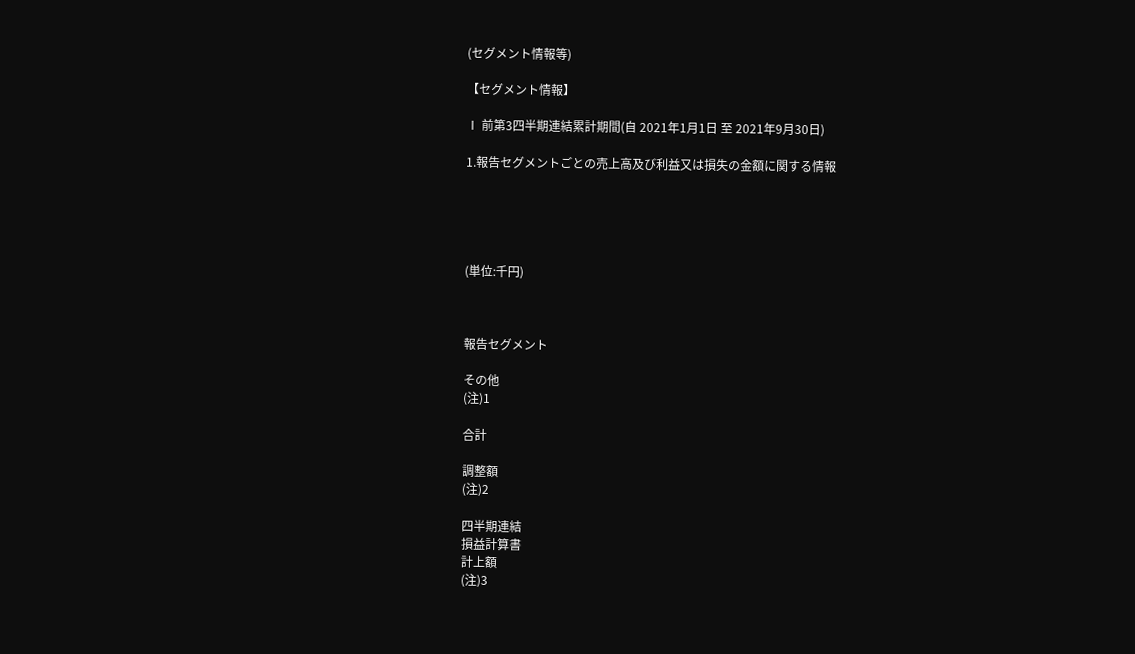(セグメント情報等)

【セグメント情報】

Ⅰ 前第3四半期連結累計期間(自 2021年1月1日 至 2021年9月30日)

1.報告セグメントごとの売上高及び利益又は損失の金額に関する情報





(単位:千円)



報告セグメント

その他
(注)1

合計

調整額
(注)2

四半期連結
損益計算書
計上額
(注)3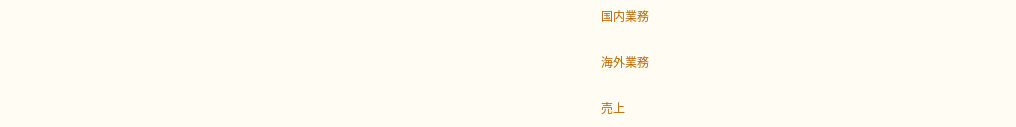国内業務

海外業務

売上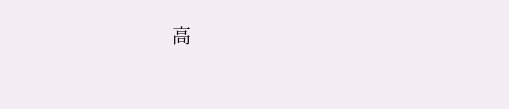高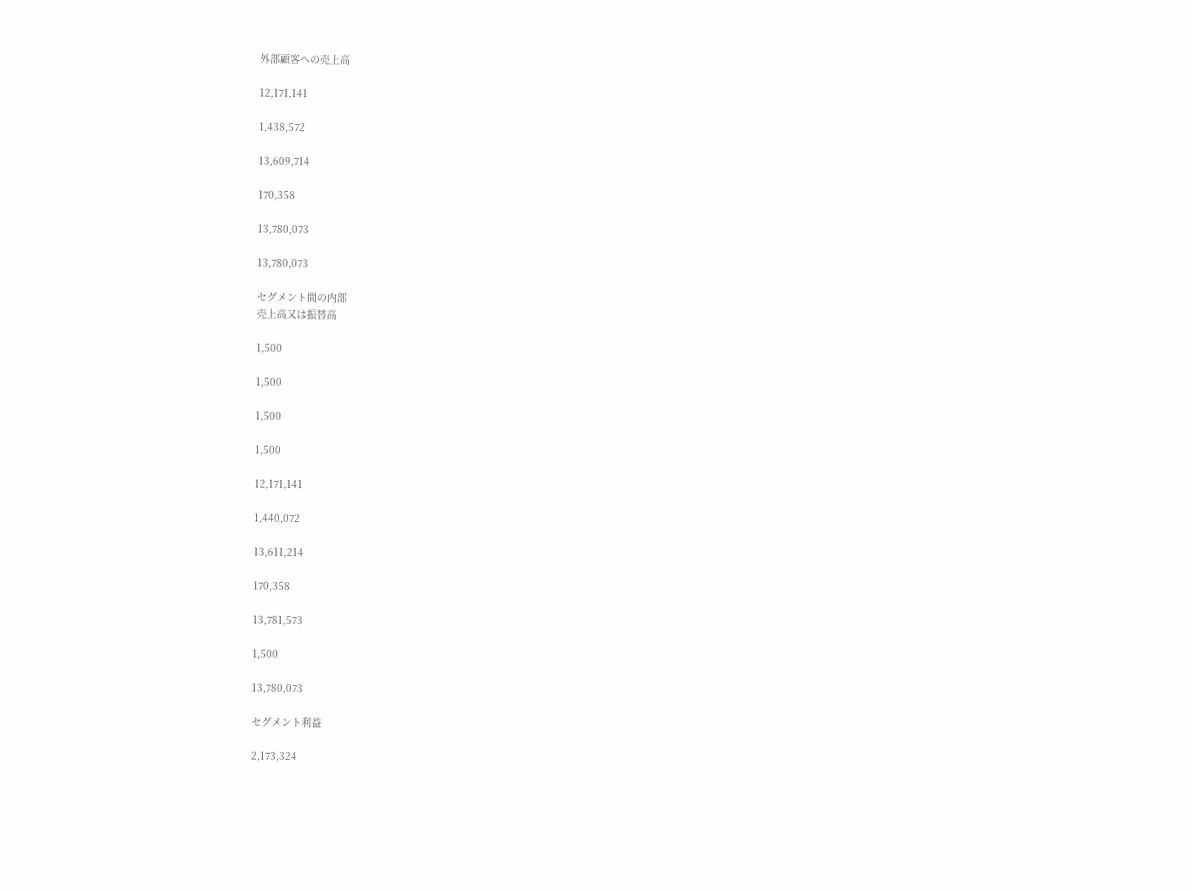外部顧客への売上高

12,171,141

1,438,572

13,609,714

170,358

13,780,073

13,780,073

セグメント間の内部
売上高又は振替高

1,500

1,500

1,500

1,500

12,171,141

1,440,072

13,611,214

170,358

13,781,573

1,500

13,780,073

セグメント利益

2,173,324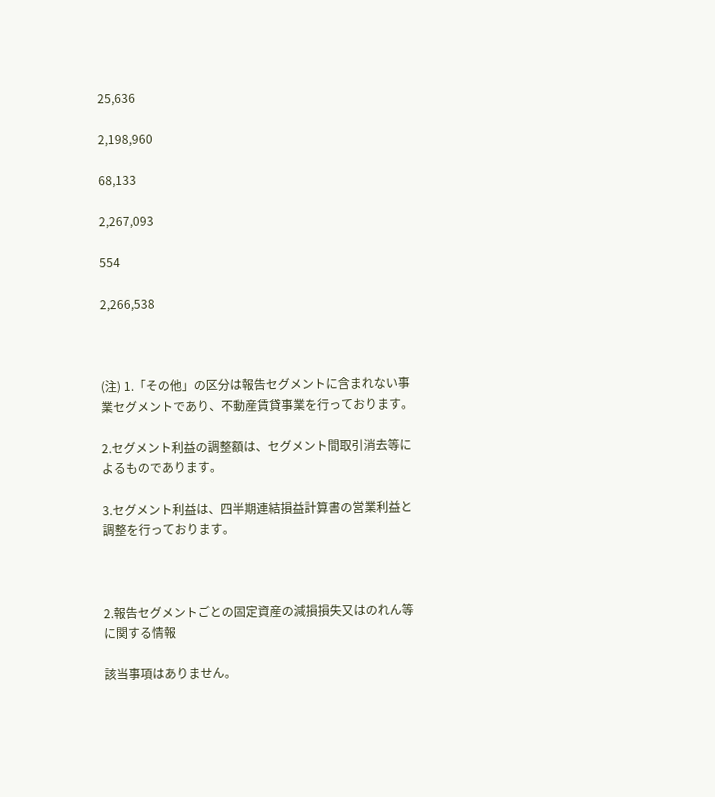25,636

2,198,960

68,133

2,267,093

554

2,266,538



(注) 1.「その他」の区分は報告セグメントに含まれない事業セグメントであり、不動産賃貸事業を行っております。

2.セグメント利益の調整額は、セグメント間取引消去等によるものであります。

3.セグメント利益は、四半期連結損益計算書の営業利益と調整を行っております。



2.報告セグメントごとの固定資産の減損損失又はのれん等に関する情報

該当事項はありません。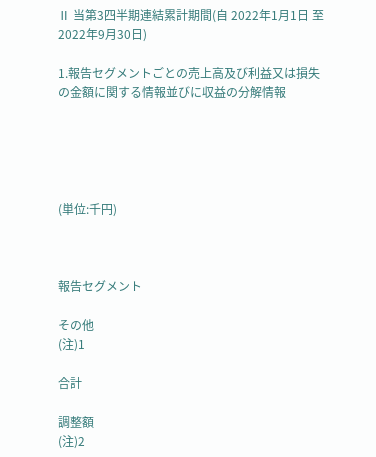Ⅱ 当第3四半期連結累計期間(自 2022年1月1日 至 2022年9月30日)

1.報告セグメントごとの売上高及び利益又は損失の金額に関する情報並びに収益の分解情報





(単位:千円)



報告セグメント

その他
(注)1

合計

調整額
(注)2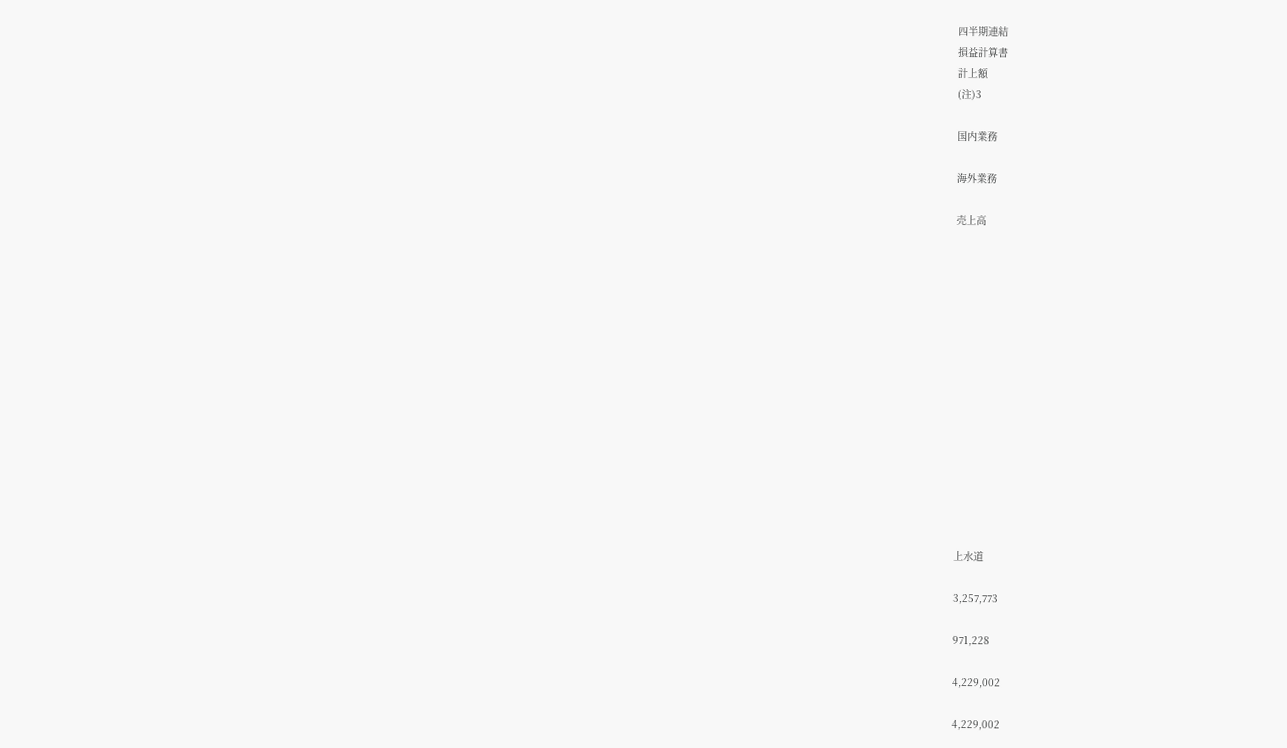四半期連結
損益計算書
計上額
(注)3

国内業務

海外業務

売上高















上水道

3,257,773

971,228

4,229,002

4,229,002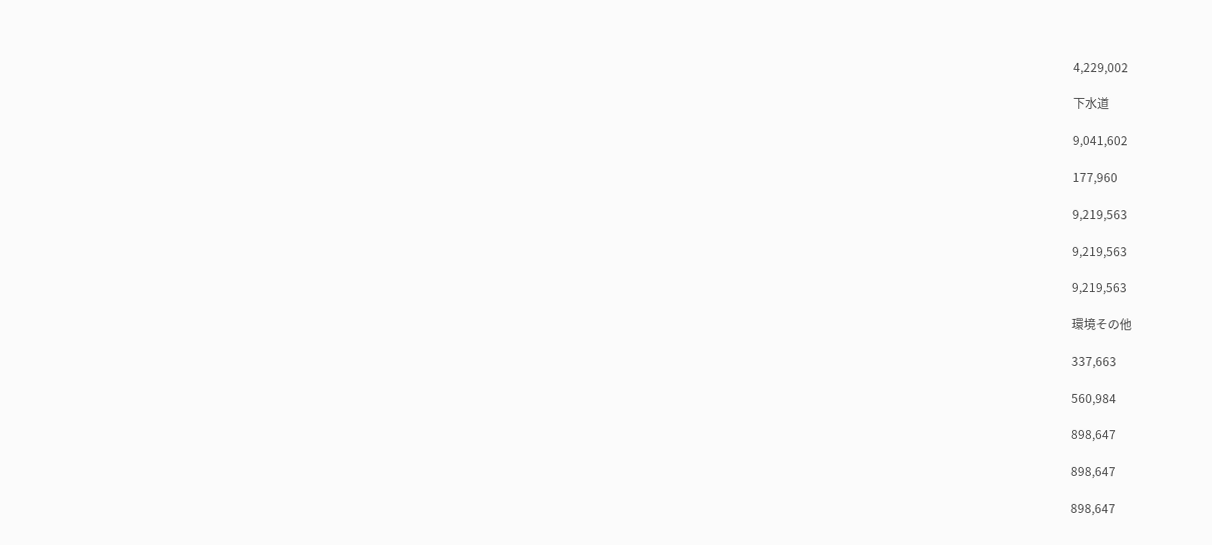4,229,002

下水道

9,041,602

177,960

9,219,563

9,219,563

9,219,563

環境その他

337,663

560,984

898,647

898,647

898,647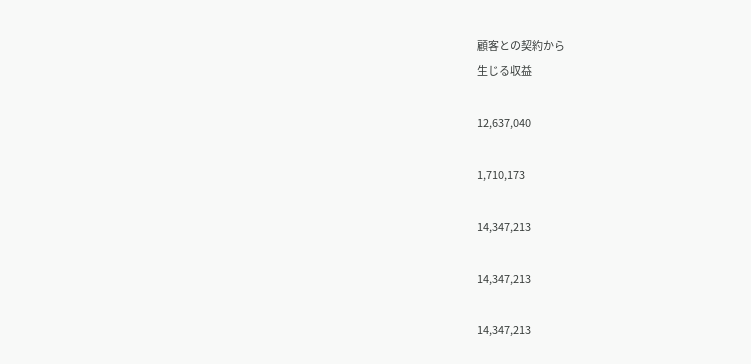顧客との契約から
生じる収益

12,637,040

1,710,173

14,347,213

14,347,213

14,347,213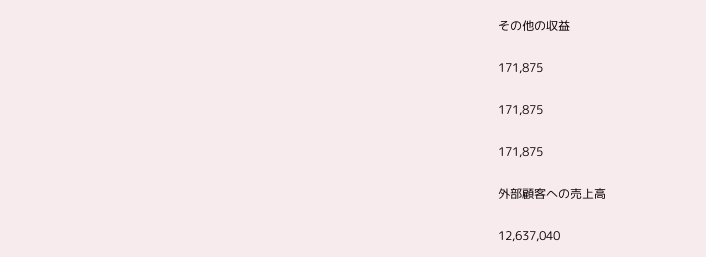その他の収益

171,875

171,875

171,875

外部顧客への売上高

12,637,040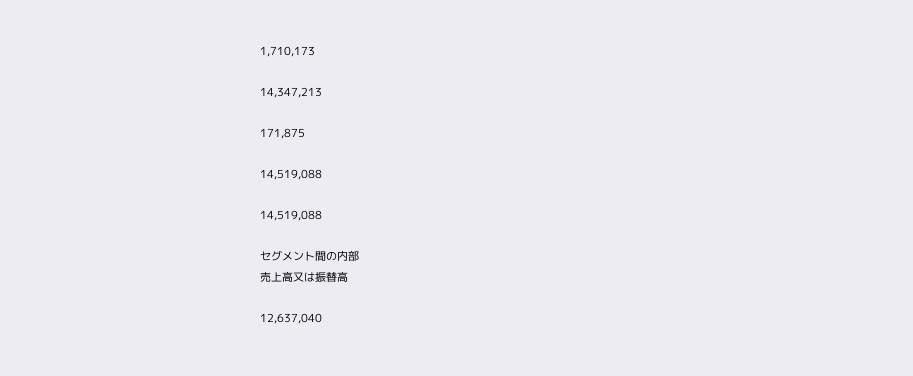1,710,173

14,347,213

171,875

14,519,088

14,519,088

セグメント間の内部
売上高又は振替高

12,637,040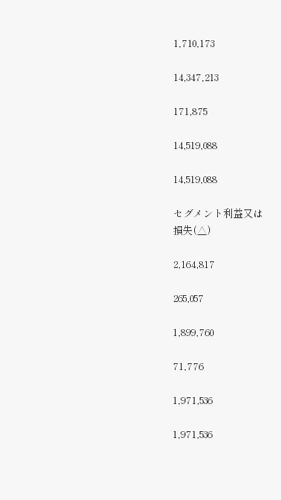1,710,173

14,347,213

171,875

14,519,088

14,519,088

セグメント利益又は
損失(△)

2,164,817

265,057

1,899,760

71,776

1,971,536

1,971,536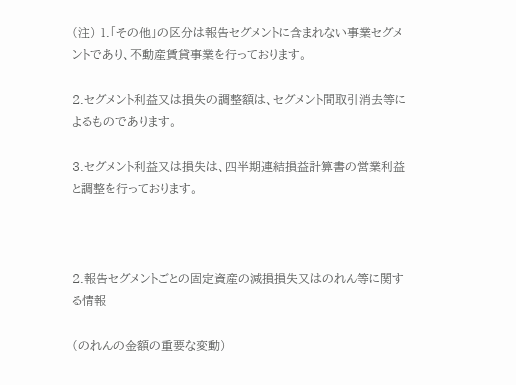(注) 1.「その他」の区分は報告セグメントに含まれない事業セグメントであり、不動産賃貸事業を行っております。

2.セグメント利益又は損失の調整額は、セグメント間取引消去等によるものであります。

3.セグメント利益又は損失は、四半期連結損益計算書の営業利益と調整を行っております。



2.報告セグメントごとの固定資産の減損損失又はのれん等に関する情報

(のれんの金額の重要な変動)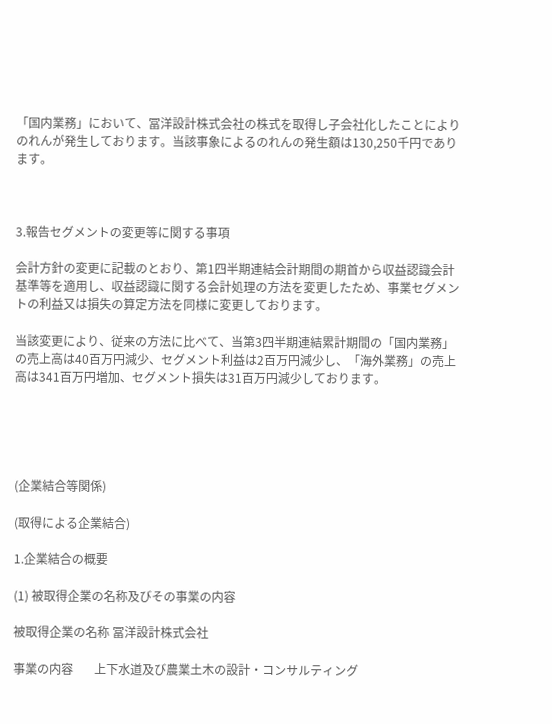「国内業務」において、冨洋設計株式会社の株式を取得し子会社化したことによりのれんが発生しております。当該事象によるのれんの発生額は130,250千円であります。



3.報告セグメントの変更等に関する事項

会計方針の変更に記載のとおり、第1四半期連結会計期間の期首から収益認識会計基準等を適用し、収益認識に関する会計処理の方法を変更したため、事業セグメントの利益又は損失の算定方法を同様に変更しております。

当該変更により、従来の方法に比べて、当第3四半期連結累計期間の「国内業務」の売上高は40百万円減少、セグメント利益は2百万円減少し、「海外業務」の売上高は341百万円増加、セグメント損失は31百万円減少しております。





(企業結合等関係)

(取得による企業結合)

1.企業結合の概要

(1) 被取得企業の名称及びその事業の内容

被取得企業の名称 冨洋設計株式会社

事業の内容       上下水道及び農業土木の設計・コンサルティング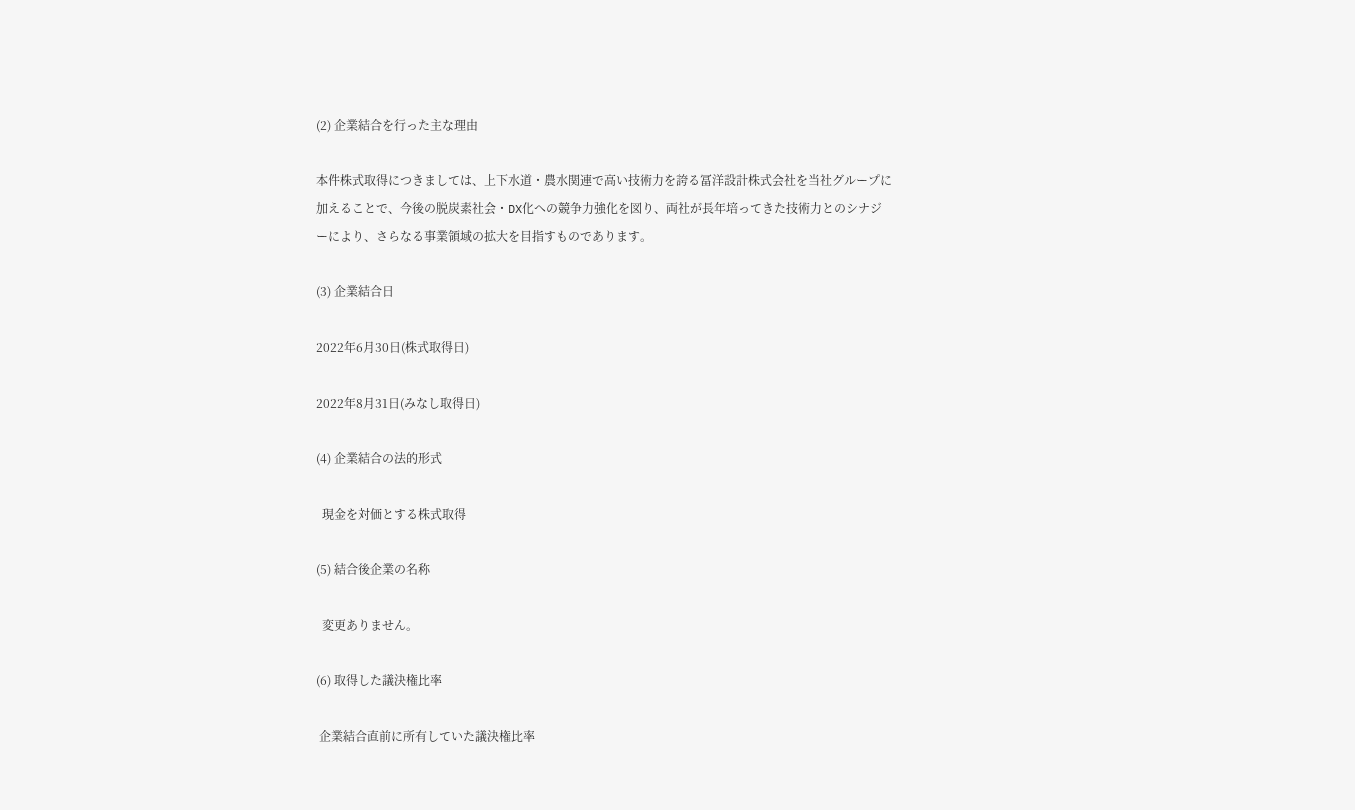(2) 企業結合を行った主な理由

本件株式取得につきましては、上下水道・農水関連で高い技術力を誇る冨洋設計株式会社を当社グループに加えることで、今後の脱炭素社会・DX化への競争力強化を図り、両社が長年培ってきた技術力とのシナジーにより、さらなる事業領域の拡大を目指すものであります。

(3) 企業結合日

2022年6月30日(株式取得日)

2022年8月31日(みなし取得日)

(4) 企業結合の法的形式

  現金を対価とする株式取得

(5) 結合後企業の名称

  変更ありません。

(6) 取得した議決権比率

 企業結合直前に所有していた議決権比率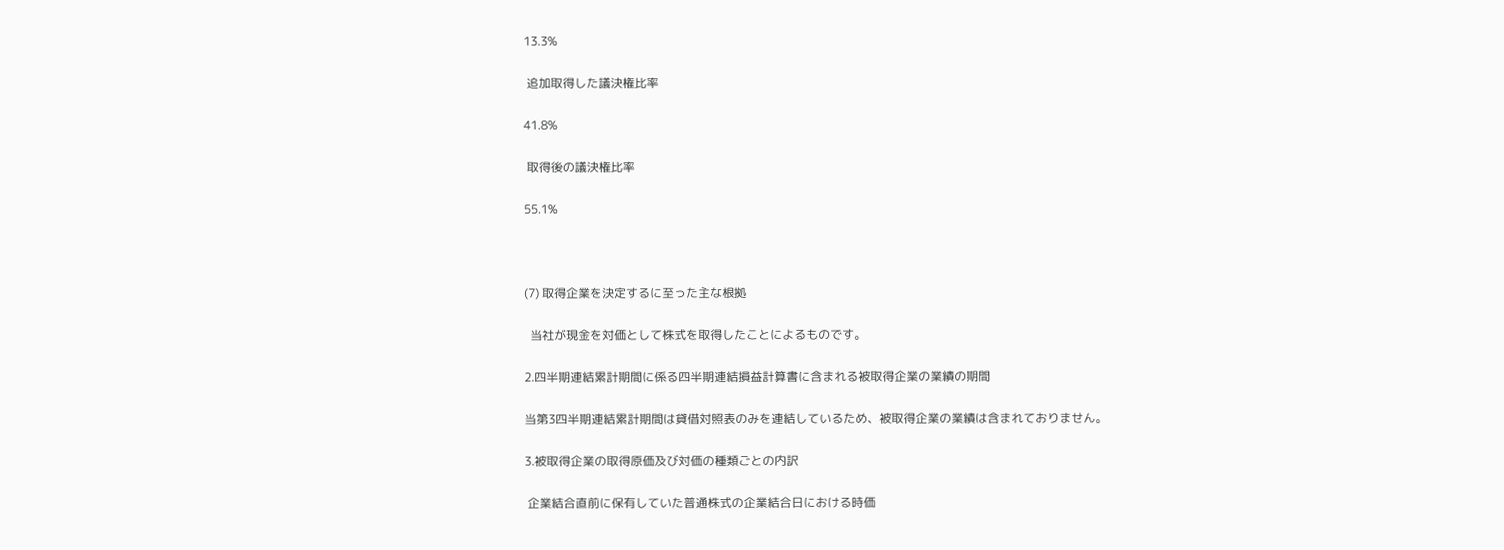13.3%

 追加取得した議決権比率

41.8%

 取得後の議決権比率

55.1%



(7) 取得企業を決定するに至った主な根拠

  当社が現金を対価として株式を取得したことによるものです。

2.四半期連結累計期間に係る四半期連結損益計算書に含まれる被取得企業の業績の期間

当第3四半期連結累計期間は貸借対照表のみを連結しているため、被取得企業の業績は含まれておりません。

3.被取得企業の取得原価及び対価の種類ごとの内訳

 企業結合直前に保有していた普通株式の企業結合日における時価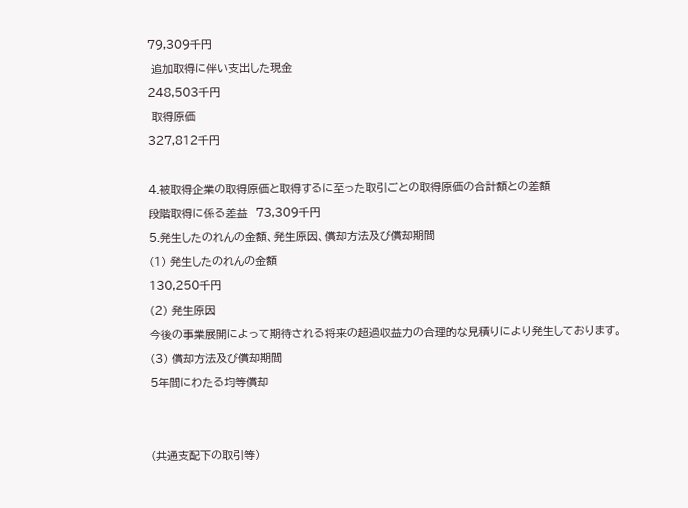79,309千円

 追加取得に伴い支出した現金

248,503千円

 取得原価

327,812千円



4.被取得企業の取得原価と取得するに至った取引ごとの取得原価の合計額との差額

段階取得に係る差益  73,309千円

5.発生したのれんの金額、発生原因、償却方法及び償却期間

(1) 発生したのれんの金額

130,250千円

(2) 発生原因

今後の事業展開によって期待される将来の超過収益力の合理的な見積りにより発生しております。

(3) 償却方法及び償却期間

5年間にわたる均等償却





(共通支配下の取引等)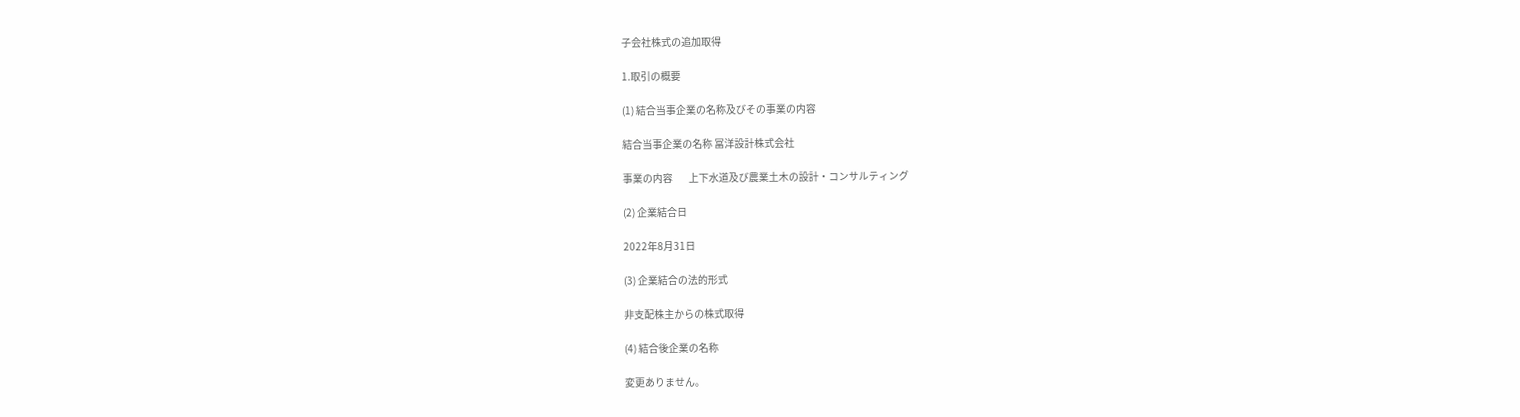子会社株式の追加取得

1.取引の概要

(1) 結合当事企業の名称及びその事業の内容

結合当事企業の名称 冨洋設計株式会社

事業の内容        上下水道及び農業土木の設計・コンサルティング

(2) 企業結合日

2022年8月31日

(3) 企業結合の法的形式

非支配株主からの株式取得

(4) 結合後企業の名称

変更ありません。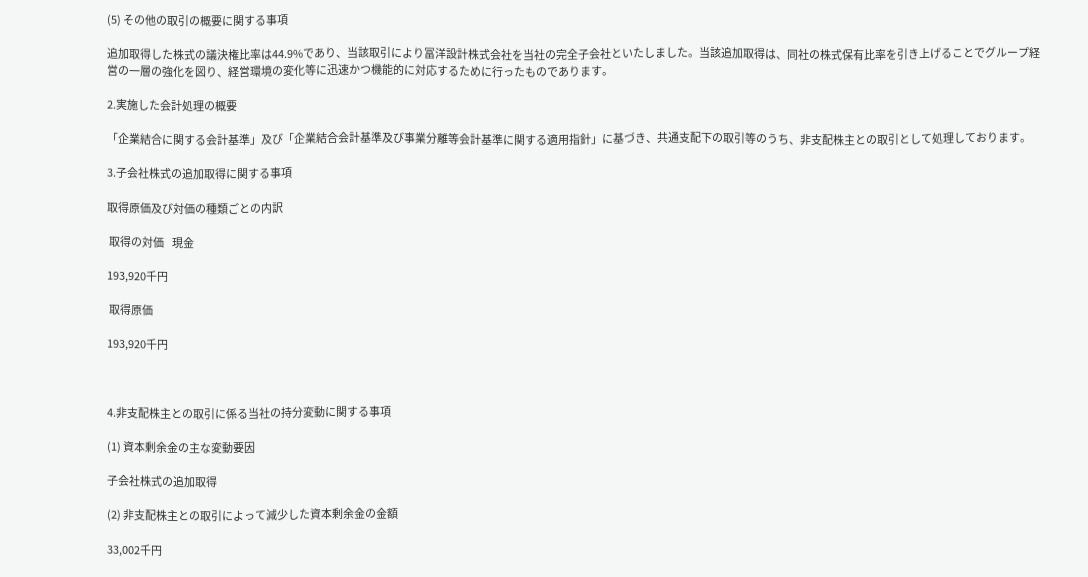(5) その他の取引の概要に関する事項

追加取得した株式の議決権比率は44.9%であり、当該取引により冨洋設計株式会社を当社の完全子会社といたしました。当該追加取得は、同社の株式保有比率を引き上げることでグループ経営の一層の強化を図り、経営環境の変化等に迅速かつ機能的に対応するために行ったものであります。

2.実施した会計処理の概要

「企業結合に関する会計基準」及び「企業結合会計基準及び事業分離等会計基準に関する適用指針」に基づき、共通支配下の取引等のうち、非支配株主との取引として処理しております。

3.子会社株式の追加取得に関する事項

取得原価及び対価の種類ごとの内訳

 取得の対価    現金

193,920千円

 取得原価

193,920千円



4.非支配株主との取引に係る当社の持分変動に関する事項

(1) 資本剰余金の主な変動要因

子会社株式の追加取得

(2) 非支配株主との取引によって減少した資本剰余金の金額

33,002千円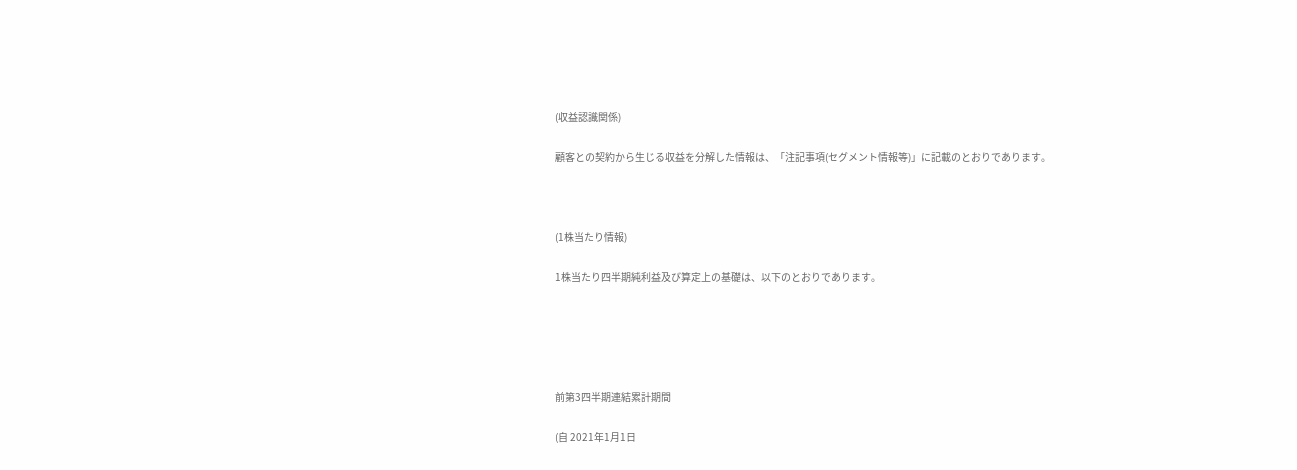(収益認識関係)

顧客との契約から生じる収益を分解した情報は、「注記事項(セグメント情報等)」に記載のとおりであります。



(1株当たり情報)

1株当たり四半期純利益及び算定上の基礎は、以下のとおりであります。





前第3四半期連結累計期間

(自 2021年1月1日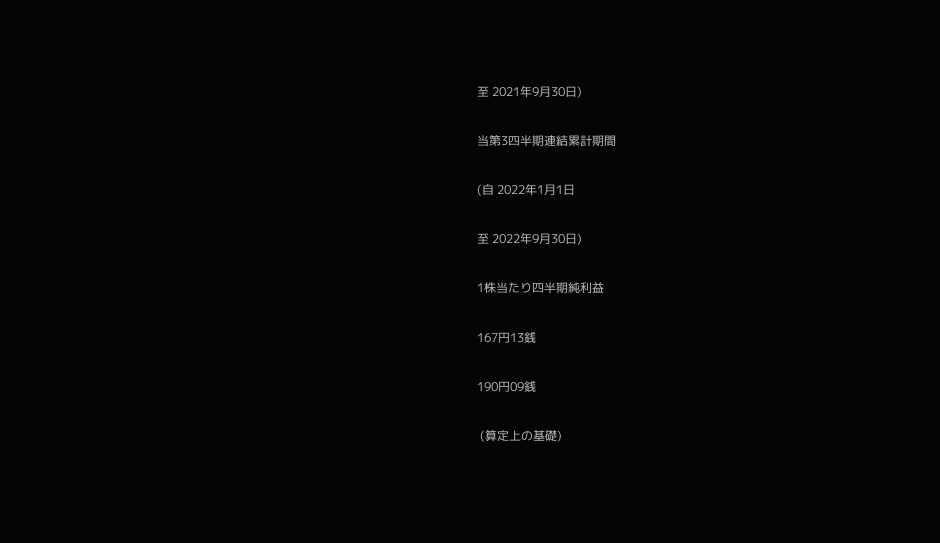至 2021年9月30日)

当第3四半期連結累計期間

(自 2022年1月1日

至 2022年9月30日)

1株当たり四半期純利益

167円13銭

190円09銭

 (算定上の基礎)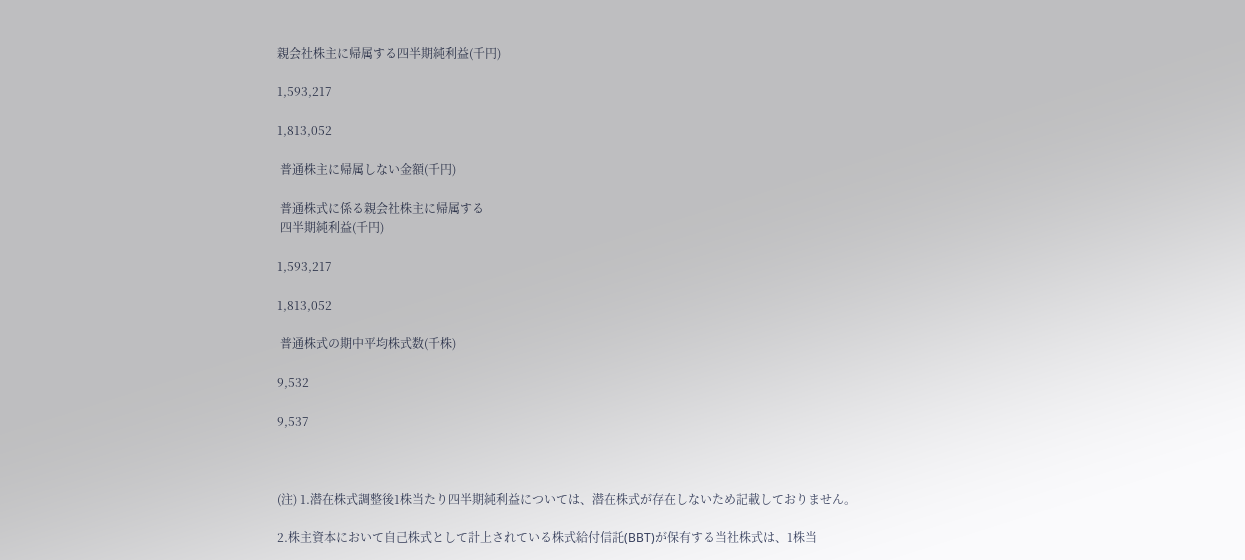親会社株主に帰属する四半期純利益(千円)

1,593,217

1,813,052

 普通株主に帰属しない金額(千円)

 普通株式に係る親会社株主に帰属する
 四半期純利益(千円)

1,593,217

1,813,052

 普通株式の期中平均株式数(千株)

9,532

9,537



(注) 1.潜在株式調整後1株当たり四半期純利益については、潜在株式が存在しないため記載しておりません。

2.株主資本において自己株式として計上されている株式給付信託(BBT)が保有する当社株式は、1株当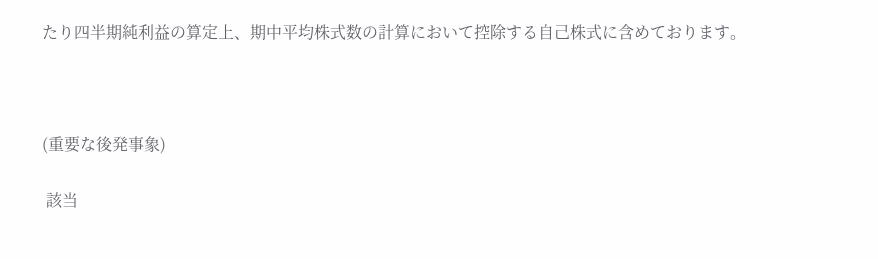たり四半期純利益の算定上、期中平均株式数の計算において控除する自己株式に含めております。



(重要な後発事象)

 該当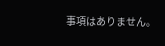事項はありません。